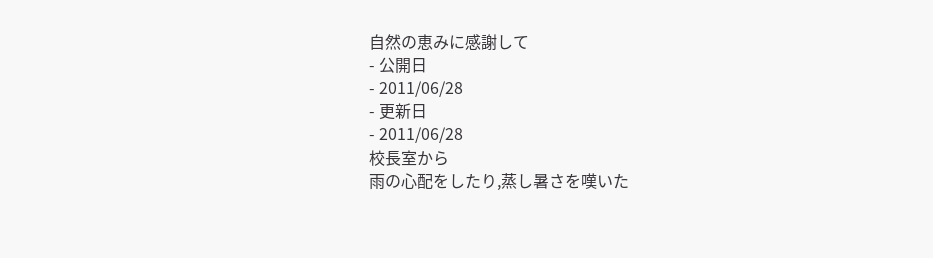自然の恵みに感謝して
- 公開日
- 2011/06/28
- 更新日
- 2011/06/28
校長室から
雨の心配をしたり,蒸し暑さを嘆いた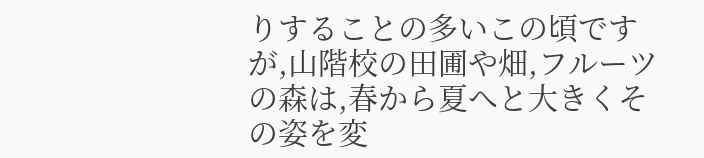りすることの多いこの頃ですが,山階校の田圃や畑,フルーツの森は,春から夏へと大きくその姿を変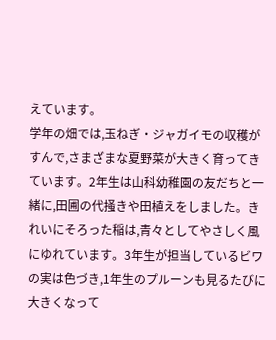えています。
学年の畑では,玉ねぎ・ジャガイモの収穫がすんで,さまざまな夏野菜が大きく育ってきています。2年生は山科幼稚園の友だちと一緒に,田圃の代掻きや田植えをしました。きれいにそろった稲は,青々としてやさしく風にゆれています。3年生が担当しているビワの実は色づき,1年生のプルーンも見るたびに大きくなって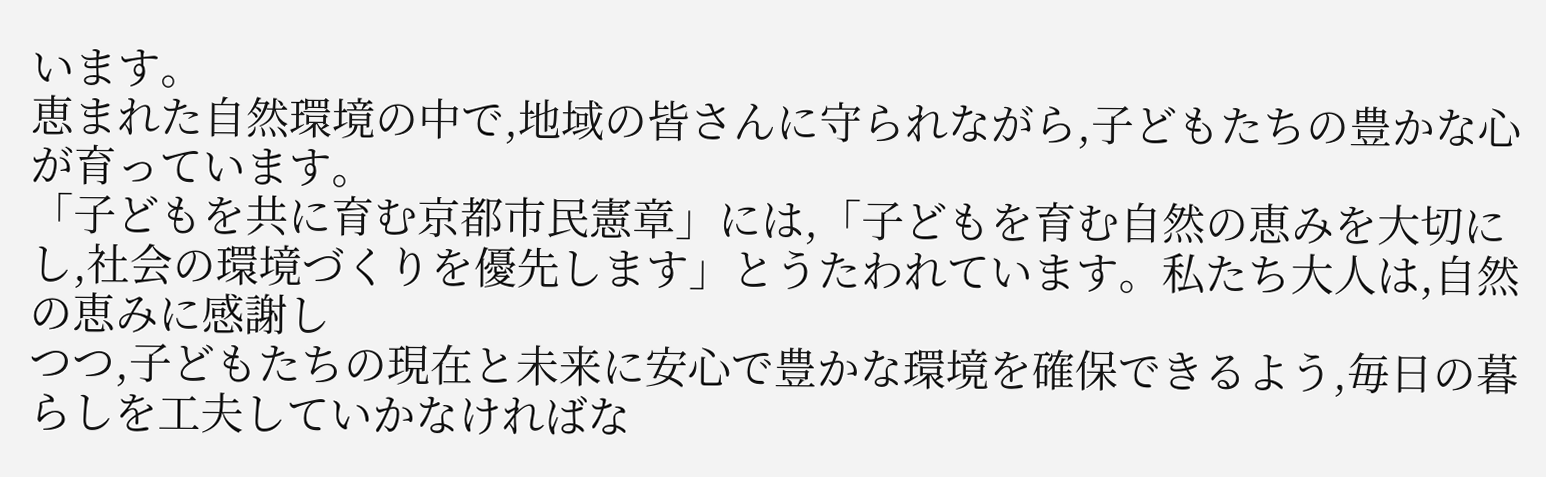います。
恵まれた自然環境の中で,地域の皆さんに守られながら,子どもたちの豊かな心が育っています。
「子どもを共に育む京都市民憲章」には,「子どもを育む自然の恵みを大切にし,社会の環境づくりを優先します」とうたわれています。私たち大人は,自然の恵みに感謝し
つつ,子どもたちの現在と未来に安心で豊かな環境を確保できるよう,毎日の暮らしを工夫していかなければな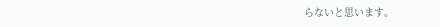らないと思います。